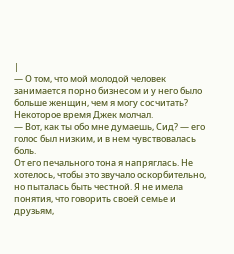|
— О том, что мой молодой человек занимается порно бизнесом и у него было больше женщин, чем я могу сосчитать?
Некоторое время Джек молчал.
— Вот, как ты обо мне думаешь, Сид? — его голос был низким, и в нем чувствовалась боль.
От его печального тона я напряглась. Не хотелось, чтобы это звучало оскорбительно, но пыталась быть честной. Я не имела понятия, что говорить своей семье и друзьям,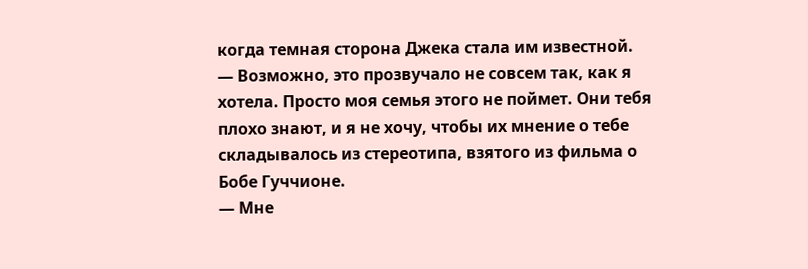когда темная сторона Джека стала им известной.
— Возможно, это прозвучало не совсем так, как я хотела. Просто моя семья этого не поймет. Они тебя плохо знают, и я не хочу, чтобы их мнение о тебе складывалось из стереотипа, взятого из фильма о Бобе Гуччионе.
— Мне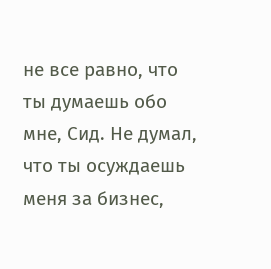не все равно, что ты думаешь обо мне, Сид. Не думал, что ты осуждаешь меня за бизнес,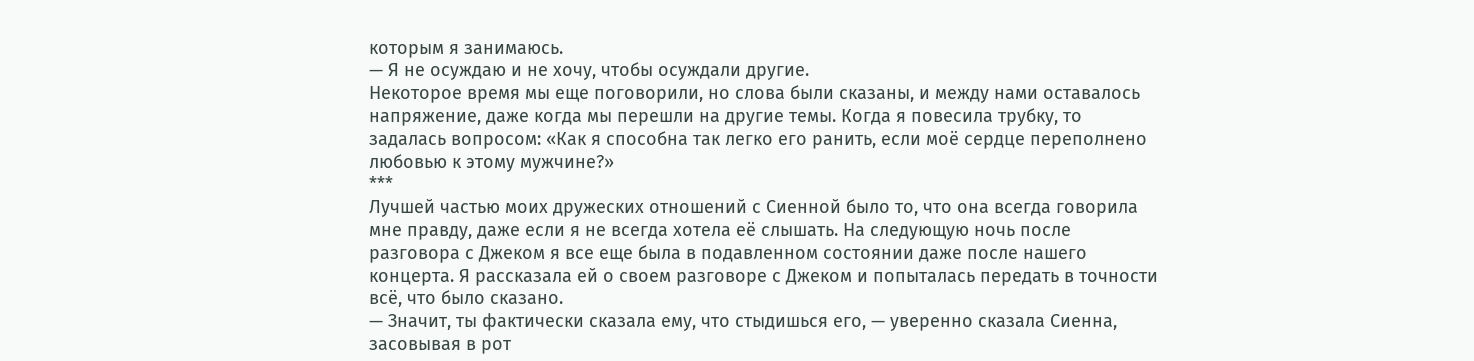которым я занимаюсь.
— Я не осуждаю и не хочу, чтобы осуждали другие.
Некоторое время мы еще поговорили, но слова были сказаны, и между нами оставалось напряжение, даже когда мы перешли на другие темы. Когда я повесила трубку, то задалась вопросом: «Как я способна так легко его ранить, если моё сердце переполнено любовью к этому мужчине?»
***
Лучшей частью моих дружеских отношений с Сиенной было то, что она всегда говорила мне правду, даже если я не всегда хотела её слышать. На следующую ночь после разговора с Джеком я все еще была в подавленном состоянии даже после нашего концерта. Я рассказала ей о своем разговоре с Джеком и попыталась передать в точности всё, что было сказано.
— Значит, ты фактически сказала ему, что стыдишься его, — уверенно сказала Сиенна, засовывая в рот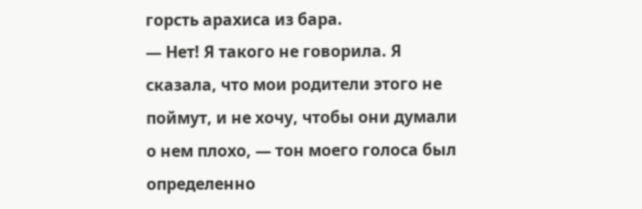горсть арахиса из бара.
— Нет! Я такого не говорила. Я сказала, что мои родители этого не поймут, и не хочу, чтобы они думали о нем плохо, — тон моего голоса был определенно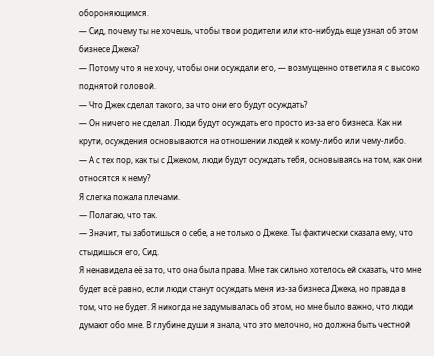обороняющимся.
— Сид, почему ты не хочешь, чтобы твои родители или кто-нибудь еще узнал об этом бизнесе Джека?
— Потому что я не хочу, чтобы они осуждали его, — возмущенно ответила я с высоко поднятой головой.
— Что Джек сделал такого, за что они его будут осуждать?
— Он ничего не сделал. Люди будут осуждать его просто из-за его бизнеса. Как ни крути, осуждения основываются на отношении людей к кому-либо или чему-либо.
— А с тех пор, как ты с Джеком, люди будут осуждать тебя, основываясь на том, как они относятся к нему?
Я слегка пожала плечами.
— Полагаю, что так.
— Значит, ты заботишься о себе, а не только о Джеке. Ты фактически сказала ему, что стыдишься его, Сид.
Я ненавидела её за то, что она была права. Мне так сильно хотелось ей сказать, что мне будет всё равно, если люди станут осуждать меня из-за бизнеса Джека, но правда в том, что не будет. Я никогда не задумывалась об этом, но мне было важно, что люди думают обо мне. В глубине души я знала, что это мелочно, но должна быть честной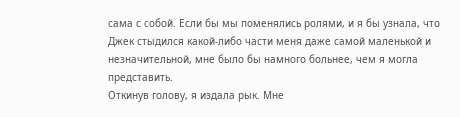сама с собой. Если бы мы поменялись ролями, и я бы узнала, что Джек стыдился какой-либо части меня даже самой маленькой и незначительной, мне было бы намного больнее, чем я могла представить.
Откинув голову, я издала рык. Мне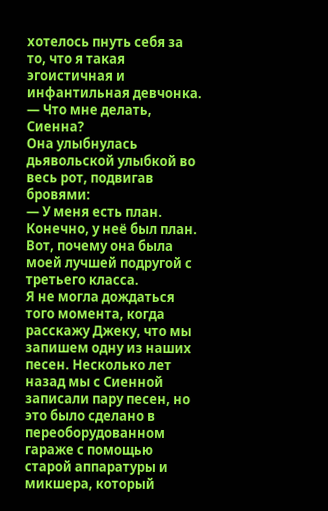хотелось пнуть себя за то, что я такая эгоистичная и инфантильная девчонка.
— Что мне делать, Сиенна?
Она улыбнулась дьявольской улыбкой во весь рот, подвигав бровями:
— У меня есть план.
Конечно, у неё был план. Вот, почему она была моей лучшей подругой с третьего класса.
Я не могла дождаться того момента, когда расскажу Джеку, что мы запишем одну из наших песен. Несколько лет назад мы с Сиенной записали пару песен, но это было сделано в переоборудованном гараже с помощью старой аппаратуры и микшера, который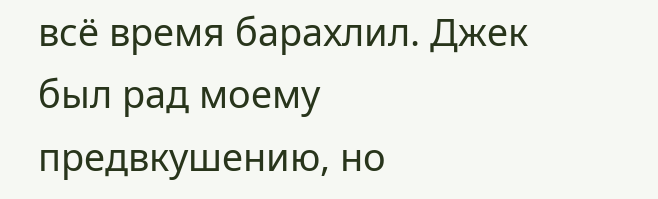всё время барахлил. Джек был рад моему предвкушению, но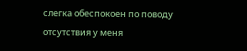слегка обеспокоен по поводу отсутствия у меня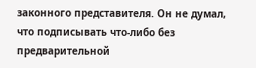законного представителя. Он не думал, что подписывать что-либо без предварительной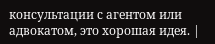консультации с агентом или адвокатом, это хорошая идея. |